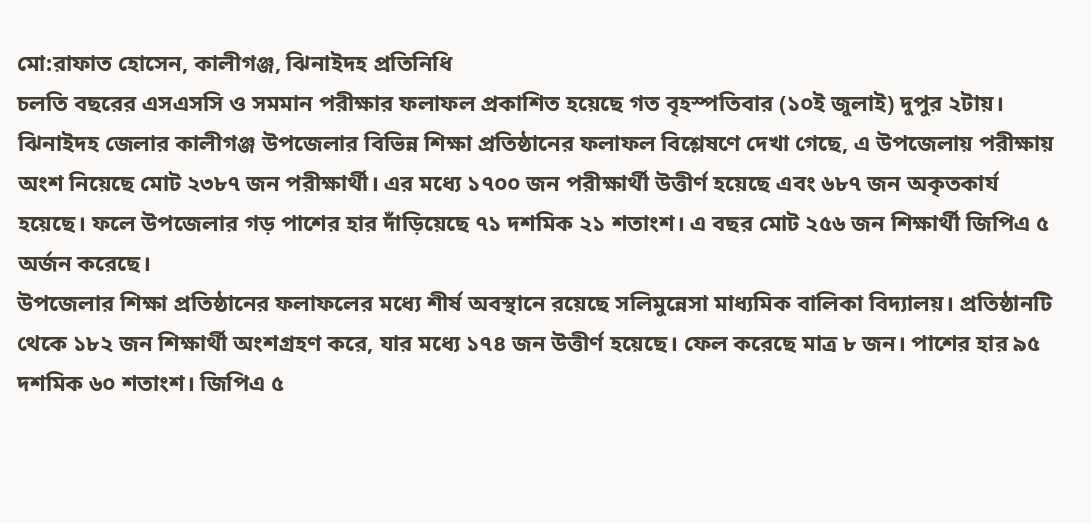মো:রাফাত হোসেন, কালীগঞ্জ, ঝিনাইদহ প্রতিনিধি
চলতি বছরের এসএসসি ও সমমান পরীক্ষার ফলাফল প্রকাশিত হয়েছে গত বৃহস্পতিবার (১০ই জুলাই) দুপুর ২টায়। ঝিনাইদহ জেলার কালীগঞ্জ উপজেলার বিভিন্ন শিক্ষা প্রতিষ্ঠানের ফলাফল বিশ্লেষণে দেখা গেছে, এ উপজেলায় পরীক্ষায় অংশ নিয়েছে মোট ২৩৮৭ জন পরীক্ষার্থী। এর মধ্যে ১৭০০ জন পরীক্ষার্থী উত্তীর্ণ হয়েছে এবং ৬৮৭ জন অকৃতকার্য হয়েছে। ফলে উপজেলার গড় পাশের হার দাঁড়িয়েছে ৭১ দশমিক ২১ শতাংশ। এ বছর মোট ২৫৬ জন শিক্ষার্থী জিপিএ ৫ অর্জন করেছে।
উপজেলার শিক্ষা প্রতিষ্ঠানের ফলাফলের মধ্যে শীর্ষ অবস্থানে রয়েছে সলিমুন্নেসা মাধ্যমিক বালিকা বিদ্যালয়। প্রতিষ্ঠানটি থেকে ১৮২ জন শিক্ষার্থী অংশগ্রহণ করে, যার মধ্যে ১৭৪ জন উত্তীর্ণ হয়েছে। ফেল করেছে মাত্র ৮ জন। পাশের হার ৯৫ দশমিক ৬০ শতাংশ। জিপিএ ৫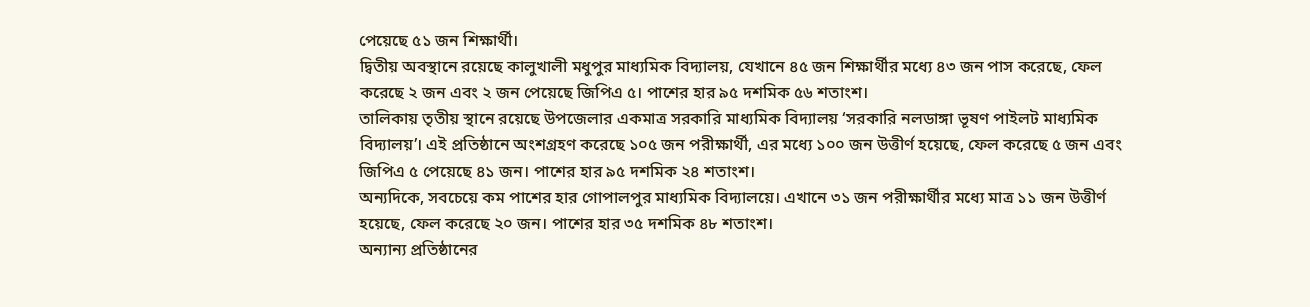পেয়েছে ৫১ জন শিক্ষার্থী।
দ্বিতীয় অবস্থানে রয়েছে কালুখালী মধুপুর মাধ্যমিক বিদ্যালয়, যেখানে ৪৫ জন শিক্ষার্থীর মধ্যে ৪৩ জন পাস করেছে, ফেল করেছে ২ জন এবং ২ জন পেয়েছে জিপিএ ৫। পাশের হার ৯৫ দশমিক ৫৬ শতাংশ।
তালিকায় তৃতীয় স্থানে রয়েছে উপজেলার একমাত্র সরকারি মাধ্যমিক বিদ্যালয় ‘সরকারি নলডাঙ্গা ভূষণ পাইলট মাধ্যমিক বিদ্যালয়’। এই প্রতিষ্ঠানে অংশগ্রহণ করেছে ১০৫ জন পরীক্ষার্থী, এর মধ্যে ১০০ জন উত্তীর্ণ হয়েছে, ফেল করেছে ৫ জন এবং জিপিএ ৫ পেয়েছে ৪১ জন। পাশের হার ৯৫ দশমিক ২৪ শতাংশ।
অন্যদিকে, সবচেয়ে কম পাশের হার গোপালপুর মাধ্যমিক বিদ্যালয়ে। এখানে ৩১ জন পরীক্ষার্থীর মধ্যে মাত্র ১১ জন উত্তীর্ণ হয়েছে, ফেল করেছে ২০ জন। পাশের হার ৩৫ দশমিক ৪৮ শতাংশ।
অন্যান্য প্রতিষ্ঠানের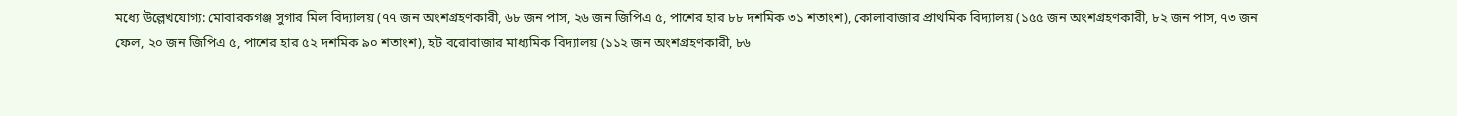মধ্যে উল্লেখযোগ্য: মোবারকগঞ্জ সুগার মিল বিদ্যালয় (৭৭ জন অংশগ্রহণকারী, ৬৮ জন পাস, ২৬ জন জিপিএ ৫, পাশের হার ৮৮ দশমিক ৩১ শতাংশ), কোলাবাজার প্রাথমিক বিদ্যালয় (১৫৫ জন অংশগ্রহণকারী, ৮২ জন পাস, ৭৩ জন ফেল, ২০ জন জিপিএ ৫, পাশের হার ৫২ দশমিক ৯০ শতাংশ), হট বরোবাজার মাধ্যমিক বিদ্যালয় (১১২ জন অংশগ্রহণকারী, ৮৬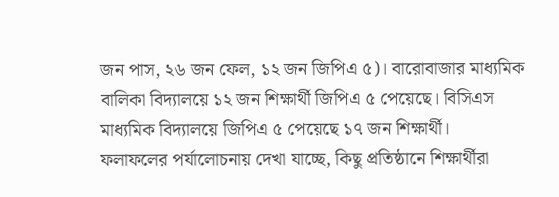জন পাস, ২৬ জন ফেল, ১২ জন জিপিএ ৫)। বারোবাজার মাধ্যমিক বালিকা বিদ্যালয়ে ১২ জন শিক্ষার্থী জিপিএ ৫ পেয়েছে। বিসিএস মাধ্যমিক বিদ্যালয়ে জিপিএ ৫ পেয়েছে ১৭ জন শিক্ষার্থী।
ফলাফলের পর্যালোচনায় দেখা যাচ্ছে, কিছু প্রতিষ্ঠানে শিক্ষার্থীরা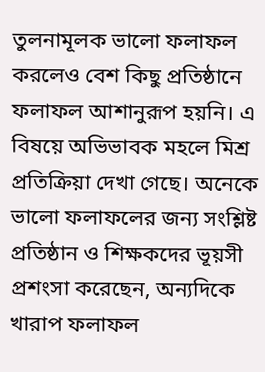তুলনামূলক ভালো ফলাফল করলেও বেশ কিছু প্রতিষ্ঠানে ফলাফল আশানুরূপ হয়নি। এ বিষয়ে অভিভাবক মহলে মিশ্র প্রতিক্রিয়া দেখা গেছে। অনেকে ভালো ফলাফলের জন্য সংশ্লিষ্ট প্রতিষ্ঠান ও শিক্ষকদের ভূয়সী প্রশংসা করেছেন, অন্যদিকে খারাপ ফলাফল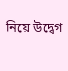নিয়ে উদ্বেগ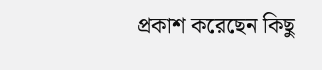প্রকাশ করেছেন কিছু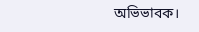অভিভাবক।